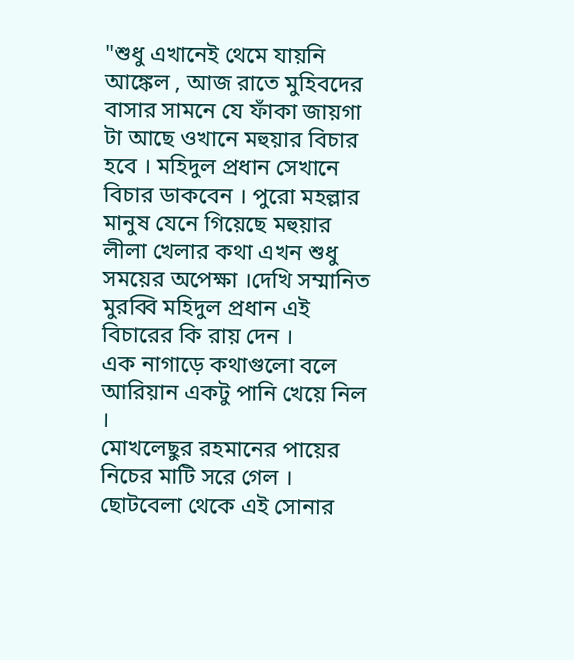"শুধু এখানেই থেমে যায়নি আঙ্কেল , আজ রাতে মুহিবদের বাসার সামনে যে ফাঁকা জায়গা টা আছে ওখানে মহুয়ার বিচার হবে । মহিদুল প্রধান সেখানে বিচার ডাকবেন । পুরো মহল্লার মানুষ যেনে গিয়েছে মহুয়ার লীলা খেলার কথা এখন শুধু সময়ের অপেক্ষা ।দেখি সম্মানিত মুরব্বি মহিদুল প্রধান এই বিচারের কি রায় দেন ।
এক নাগাড়ে কথাগুলো বলে আরিয়ান একটু পানি খেয়ে নিল ।
মোখলেছুর রহমানের পায়ের নিচের মাটি সরে গেল । ছোটবেলা থেকে এই সোনার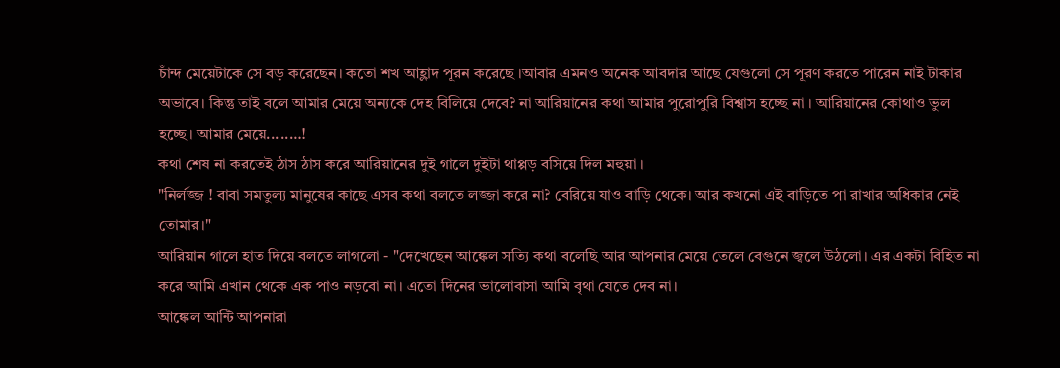চাঁন্দ মেয়েটাকে সে বড় করেছেন। কতো শখ আহ্লাদ পূরন করেছে ।আবার এমনও অনেক আবদার আছে যেগুলো সে পূরণ করতে পারেন নাই টাকার অভাবে। কিন্তু তাই বলে আমার মেয়ে অন্যকে দেহ বিলিয়ে দেবে? না আরিয়ানের কথা আমার পুরোপুরি বিশ্বাস হচ্ছে না । আরিয়ানের কোথাও ভুল হচ্ছে। আমার মেয়ে.....…!
কথা শেষ না করতেই ঠাস ঠাস করে আরিয়ানের দুই গালে দুইটা থাপ্পড় বসিয়ে দিল মহুয়া ।
"নির্লজ্জ ! বাবা সমতুল্য মানুষের কাছে এসব কথা বলতে লজ্জা করে না? বেরিয়ে যাও বাড়ি থেকে। আর কখনো এই বাড়িতে পা রাখার অধিকার নেই তোমার।"
আরিয়ান গালে হাত দিয়ে বলতে লাগলো - "দেখেছেন আঙ্কেল সত্যি কথা বলেছি আর আপনার মেয়ে তেলে বেগুনে জ্বলে উঠলো। এর একটা বিহিত না করে আমি এখান থেকে এক পাও নড়বো না। এতো দিনের ভালোবাসা আমি বৃথা যেতে দেব না।
আঙ্কেল আন্টি আপনারা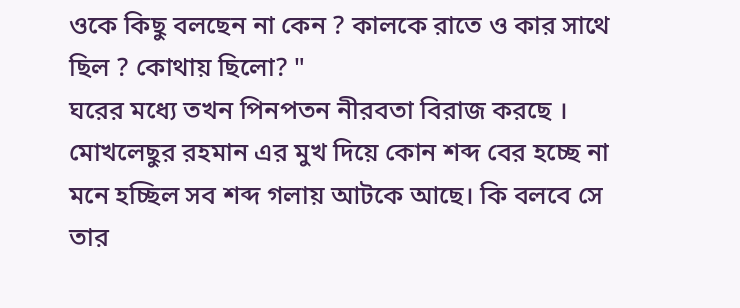ওকে কিছু বলছেন না কেন ? কালকে রাতে ও কার সাথে ছিল ? কোথায় ছিলো? "
ঘরের মধ্যে তখন পিনপতন নীরবতা বিরাজ করছে । মোখলেছুর রহমান এর মুখ দিয়ে কোন শব্দ বের হচ্ছে না মনে হচ্ছিল সব শব্দ গলায় আটকে আছে। কি বলবে সে তার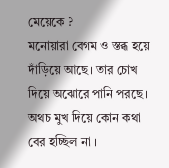মেয়েকে ?
মনোয়ারা বেগম ও স্তব্ধ হয়ে দাঁড়িয়ে আছে। তার চোখ দিয়ে অঝোরে পানি পরছে। অথচ মুখ দিয়ে কোন কথা বের হচ্ছিল না ।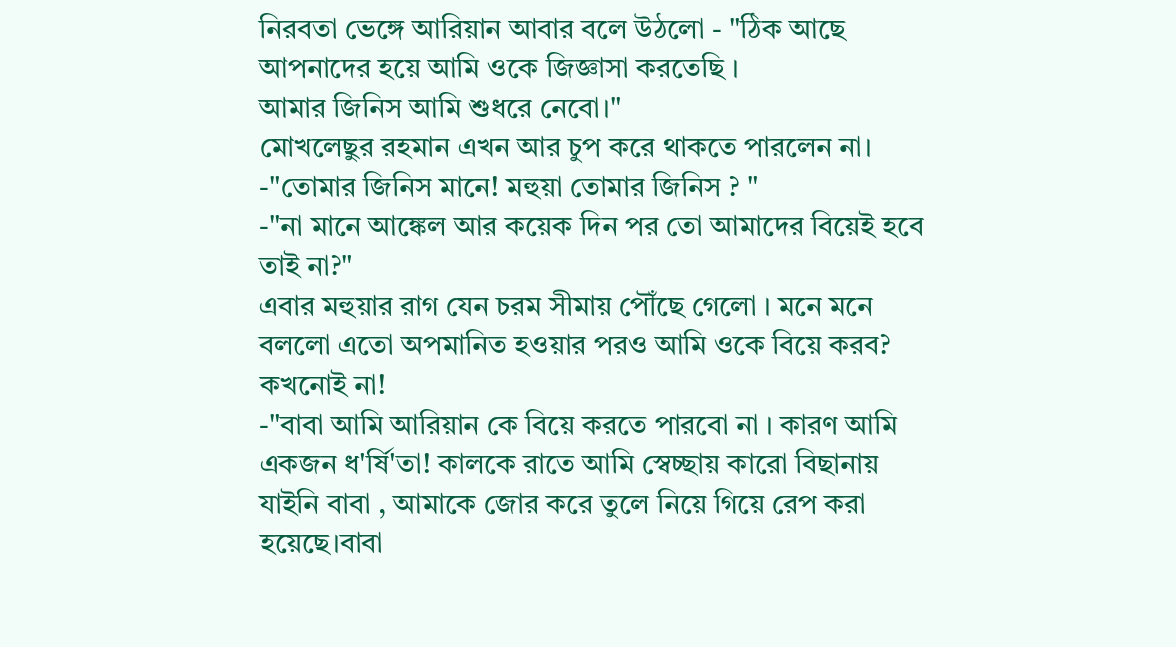নিরবতা ভেঙ্গে আরিয়ান আবার বলে উঠলো - "ঠিক আছে আপনাদের হয়ে আমি ওকে জিজ্ঞাসা করতেছি ।
আমার জিনিস আমি শুধরে নেবো।"
মোখলেছুর রহমান এখন আর চুপ করে থাকতে পারলেন না।
-"তোমার জিনিস মানে! মহুয়া তোমার জিনিস ? "
-"না মানে আঙ্কেল আর কয়েক দিন পর তো আমাদের বিয়েই হবে তাই না?"
এবার মহুয়ার রাগ যেন চরম সীমায় পৌঁছে গেলো । মনে মনে বললো এতো অপমানিত হওয়ার পরও আমি ওকে বিয়ে করব? কখনোই না!
-"বাবা আমি আরিয়ান কে বিয়ে করতে পারবো না । কারণ আমি একজন ধ'র্ষি'তা! কালকে রাতে আমি স্বেচ্ছায় কারো বিছানায় যাইনি বাবা , আমাকে জোর করে তুলে নিয়ে গিয়ে রেপ করা হয়েছে।বাবা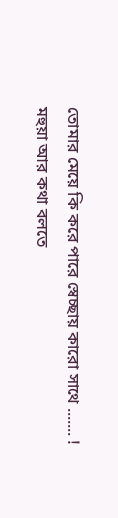তোমার মেয়ে কি করে পারে স্বেচ্ছায় কারো সাথে ....... !
মহুয়া আর কথা বলতে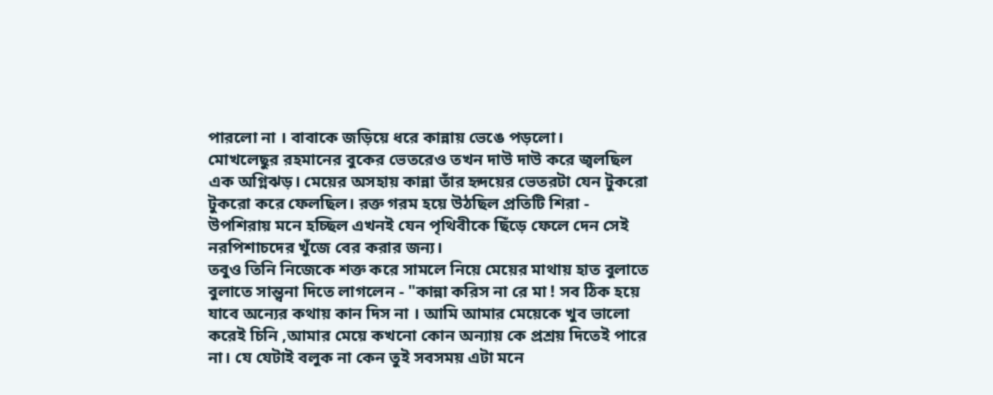পারলো না । বাবাকে জড়িয়ে ধরে কান্নায় ভেঙে পড়লো।
মোখলেছুর রহমানের বুকের ভেতরেও তখন দাউ দাউ করে জ্বলছিল এক অগ্নিঝড়। মেয়ের অসহায় কান্না তাঁর হৃদয়ের ভেতরটা যেন টুকরো টুকরো করে ফেলছিল। রক্ত গরম হয়ে উঠছিল প্রতিটি শিরা - উপশিরায় মনে হচ্ছিল এখনই যেন পৃথিবীকে ছিঁড়ে ফেলে দেন সেই নরপিশাচদের খুঁজে বের করার জন্য।
তবুও তিনি নিজেকে শক্ত করে সামলে নিয়ে মেয়ের মাথায় হাত বুলাতে বুলাতে সান্ত্বনা দিতে লাগলেন - "কান্না করিস না রে মা ! সব ঠিক হয়ে যাবে অন্যের কথায় কান দিস না । আমি আমার মেয়েকে খুব ভালো করেই চিনি ,আমার মেয়ে কখনো কোন অন্যায় কে প্রশ্রয় দিতেই পারে না। যে যেটাই বলুক না কেন তুই সবসময় এটা মনে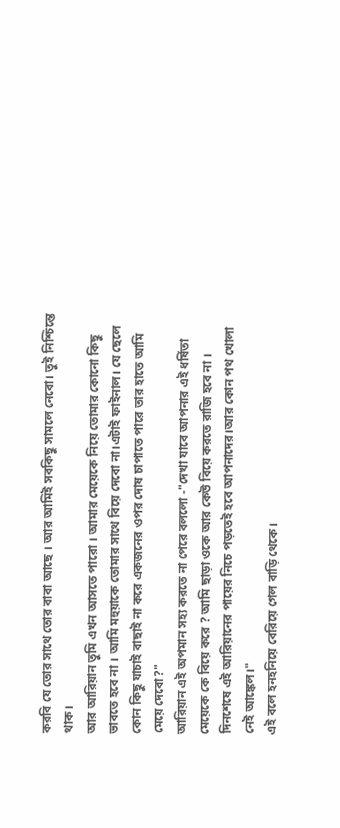করবি যে তোর সাথে তোর বাবা আছে । আর আমিই সবকিছু সামলে নেবো। তুই নিশ্চিন্তে থাক।
আর আরিয়ান তুমি এখন আসতে পারো । আমার মেয়েকে নিয়ে তোমার কোনো কিছু ভাবতে হবে না । আমি মহুয়াকে তোমার সাথে বিয়ে দেবো না।এটাই ফাইনাল। যে ছেলে কোন কিছু যাচাই বাছাই না করে একজনের ওপর দোষ চাপাতে পারে তার হাতে আমি মেয়ে দেবো?"
আরিয়ান এই অপমান সহ্য করতে না পেরে বললো -"দেখা যাবে আপনার এই ধর্ষিতা মেয়েকে কে বিয়ে করে ? আমি ছাড়া ওকে আর কেউ বিয়ে করতে রাজি হবে না । দিনশেষে এই আরিয়ানের পায়ের নিচে পড়তেই হবে আপনাদের।আর কোন পথ খোলা নেই আঙ্কেল।"
এই বলে হনহনিয়ে বেরিয়ে গেল বাড়ি থেকে।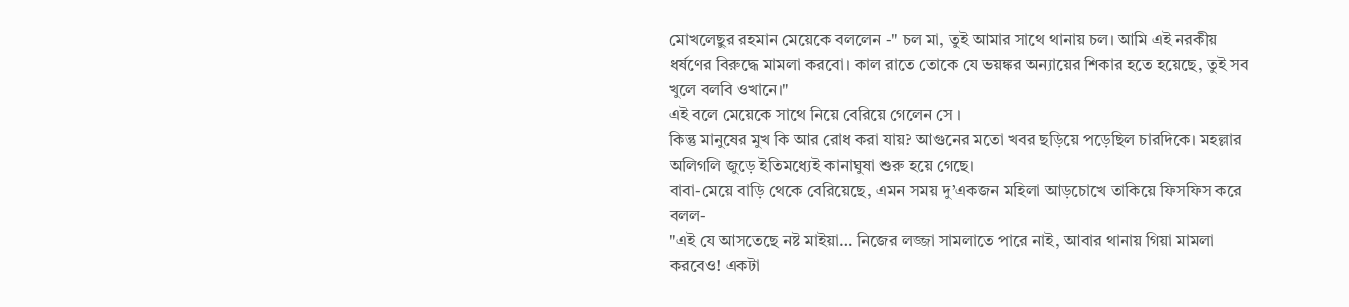মোখলেছুর রহমান মেয়েকে বললেন -" চল মা, তুই আমার সাথে থানায় চল। আমি এই নরকীয় ধর্ষণের বিরুদ্ধে মামলা করবো। কাল রাতে তোকে যে ভয়ঙ্কর অন্যায়ের শিকার হতে হয়েছে, তুই সব খুলে বলবি ওখানে।"
এই বলে মেয়েকে সাথে নিয়ে বেরিয়ে গেলেন সে ।
কিন্তু মানুষের মুখ কি আর রোধ করা যায়? আগুনের মতো খবর ছড়িয়ে পড়েছিল চারদিকে। মহল্লার অলিগলি জুড়ে ইতিমধ্যেই কানাঘুষা শুরু হয়ে গেছে।
বাবা-মেয়ে বাড়ি থেকে বেরিয়েছে, এমন সময় দু’একজন মহিলা আড়চোখে তাকিয়ে ফিসফিস করে বলল-
"এই যে আসতেছে নষ্ট মাইয়া… নিজের লজ্জা সামলাতে পারে নাই, আবার থানায় গিয়া মামলা করবেও! একটা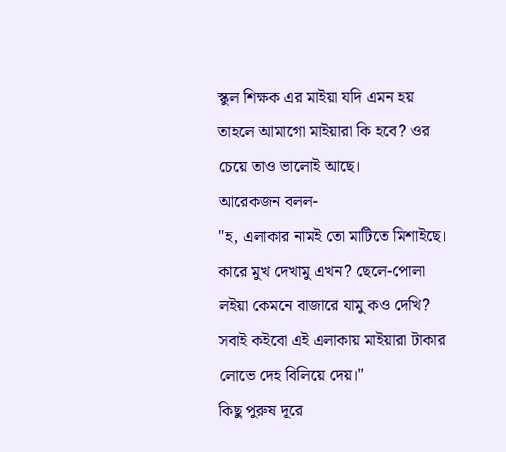স্কুল শিক্ষক এর মাইয়া যদি এমন হয় তাহলে আমাগো মাইয়ারা কি হবে? ওর চেয়ে তাও ভালোই আছে।
আরেকজন বলল-
"হ, এলাকার নামই তো মাটিতে মিশাইছে। কারে মুখ দেখামু এখন? ছেলে-পোলা লইয়া কেমনে বাজারে যামু কও দেখি? সবাই কইবো এই এলাকায় মাইয়ারা টাকার লোভে দেহ বিলিয়ে দেয়।"
কিছু পুরুষ দূরে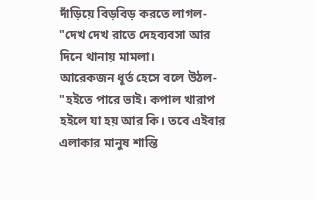দাঁড়িয়ে বিড়বিড় করতে লাগল-
"দেখ দেখ রাতে দেহব্যবসা আর দিনে থানায় মামলা।
আরেকজন ধূর্ত হেসে বলে উঠল-
"হইতে পারে ভাই। কপাল খারাপ হইলে যা হয় আর কি। তবে এইবার এলাকার মানুষ শান্তি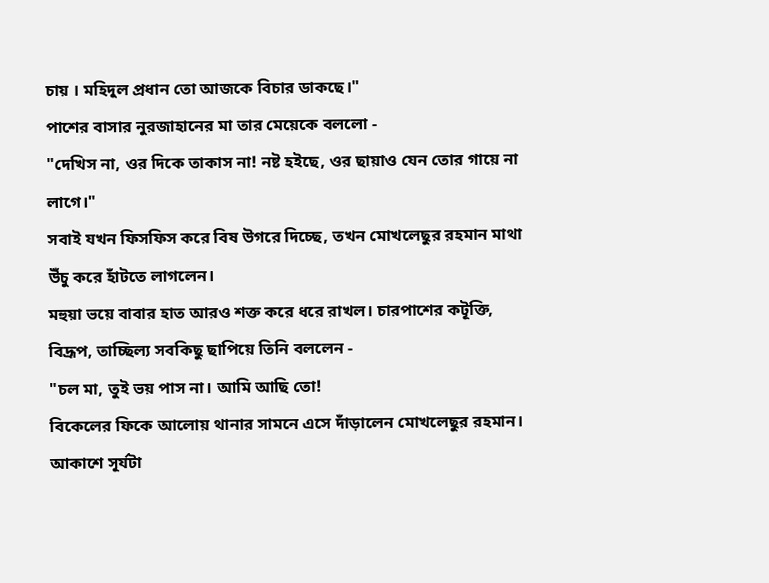চায় । মহিদুল প্রধান তো আজকে বিচার ডাকছে।"
পাশের বাসার নুরজাহানের মা তার মেয়েকে বললো -
"দেখিস না, ওর দিকে তাকাস না! নষ্ট হইছে, ওর ছায়াও যেন তোর গায়ে না লাগে।"
সবাই যখন ফিসফিস করে বিষ উগরে দিচ্ছে, তখন মোখলেছুর রহমান মাথা উঁচু করে হাঁটতে লাগলেন।
মহুয়া ভয়ে বাবার হাত আরও শক্ত করে ধরে রাখল। চারপাশের কটূক্তি, বিদ্রূপ, তাচ্ছিল্য সবকিছু ছাপিয়ে তিনি বললেন -
"চল মা, তুই ভয় পাস না। আমি আছি তো!
বিকেলের ফিকে আলোয় থানার সামনে এসে দাঁড়ালেন মোখলেছুর রহমান। আকাশে সূর্যটা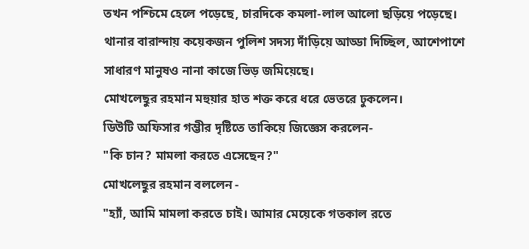তখন পশ্চিমে হেলে পড়েছে, চারদিকে কমলা-লাল আলো ছড়িয়ে পড়েছে। থানার বারান্দায় কয়েকজন পুলিশ সদস্য দাঁড়িয়ে আড্ডা দিচ্ছিল, আশেপাশে সাধারণ মানুষও নানা কাজে ভিড় জমিয়েছে।
মোখলেছুর রহমান মহুয়ার হাত শক্ত করে ধরে ভেতরে ঢুকলেন।
ডিউটি অফিসার গম্ভীর দৃষ্টিতে তাকিয়ে জিজ্ঞেস করলেন-
"কি চান? মামলা করতে এসেছেন?"
মোখলেছুর রহমান বললেন -
"হ্যাঁ, আমি মামলা করতে চাই। আমার মেয়েকে গতকাল রতে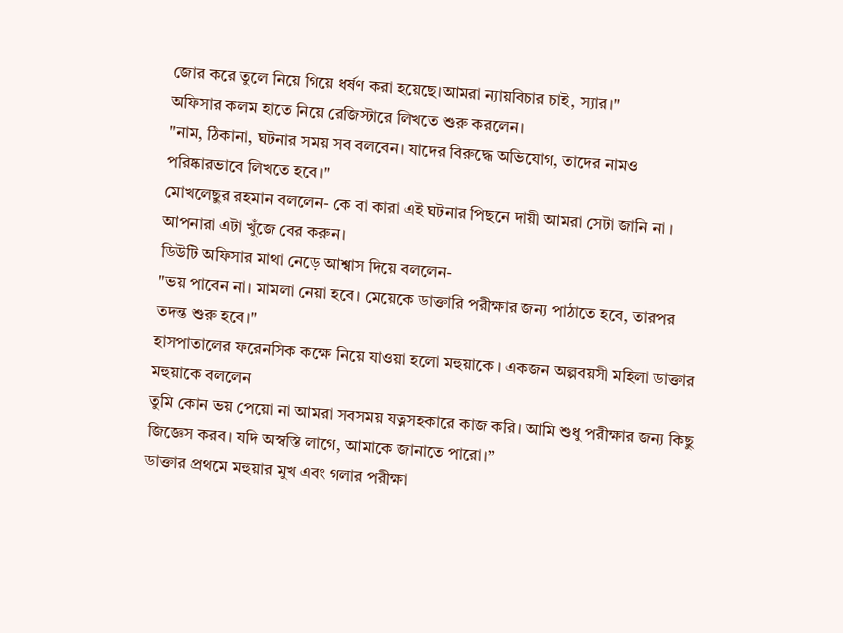জোর করে তুলে নিয়ে গিয়ে ধর্ষণ করা হয়েছে।আমরা ন্যায়বিচার চাই, স্যার।"
অফিসার কলম হাতে নিয়ে রেজিস্টারে লিখতে শুরু করলেন।
"নাম, ঠিকানা, ঘটনার সময় সব বলবেন। যাদের বিরুদ্ধে অভিযোগ, তাদের নামও পরিষ্কারভাবে লিখতে হবে।"
মোখলেছুর রহমান বললেন- কে বা কারা এই ঘটনার পিছনে দায়ী আমরা সেটা জানি না । আপনারা এটা খুঁজে বের করুন।
ডিউটি অফিসার মাথা নেড়ে আশ্বাস দিয়ে বললেন-
"ভয় পাবেন না। মামলা নেয়া হবে। মেয়েকে ডাক্তারি পরীক্ষার জন্য পাঠাতে হবে, তারপর তদন্ত শুরু হবে।"
হাসপাতালের ফরেনসিক কক্ষে নিয়ে যাওয়া হলো মহুয়াকে । একজন অল্পবয়সী মহিলা ডাক্তার মহুয়াকে বললেন
তুমি কোন ভয় পেয়ো না আমরা সবসময় যত্নসহকারে কাজ করি। আমি শুধু পরীক্ষার জন্য কিছু জিজ্ঞেস করব। যদি অস্বস্তি লাগে, আমাকে জানাতে পারো।”
ডাক্তার প্রথমে মহুয়ার মুখ এবং গলার পরীক্ষা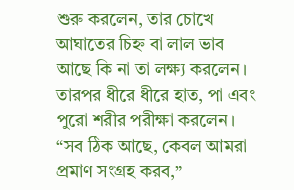শুরু করলেন, তার চোখে আঘাতের চিহ্ন বা লাল ভাব আছে কি না তা লক্ষ্য করলেন। তারপর ধীরে ধীরে হাত, পা এবং পুরো শরীর পরীক্ষা করলেন।
“সব ঠিক আছে, কেবল আমরা প্রমাণ সংগ্রহ করব,”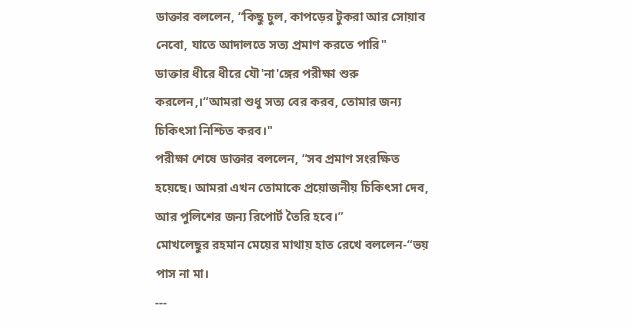ডাক্তার বললেন, “কিছু চুল, কাপড়ের টুকরা আর সোয়াব নেবো, যাতে আদালতে সত্য প্রমাণ করতে পারি"
ডাক্তার ধীরে ধীরে যৌ'না'ঙ্গের পরীক্ষা শুরু করলেন,।“আমরা শুধু সত্য বের করব, তোমার জন্য চিকিৎসা নিশ্চিত করব।"
পরীক্ষা শেষে ডাক্তার বললেন, “সব প্রমাণ সংরক্ষিত হয়েছে। আমরা এখন তোমাকে প্রয়োজনীয় চিকিৎসা দেব, আর পুলিশের জন্য রিপোর্ট তৈরি হবে।”
মোখলেছুর রহমান মেয়ের মাথায় হাত রেখে বললেন-“ভয় পাস না মা।
---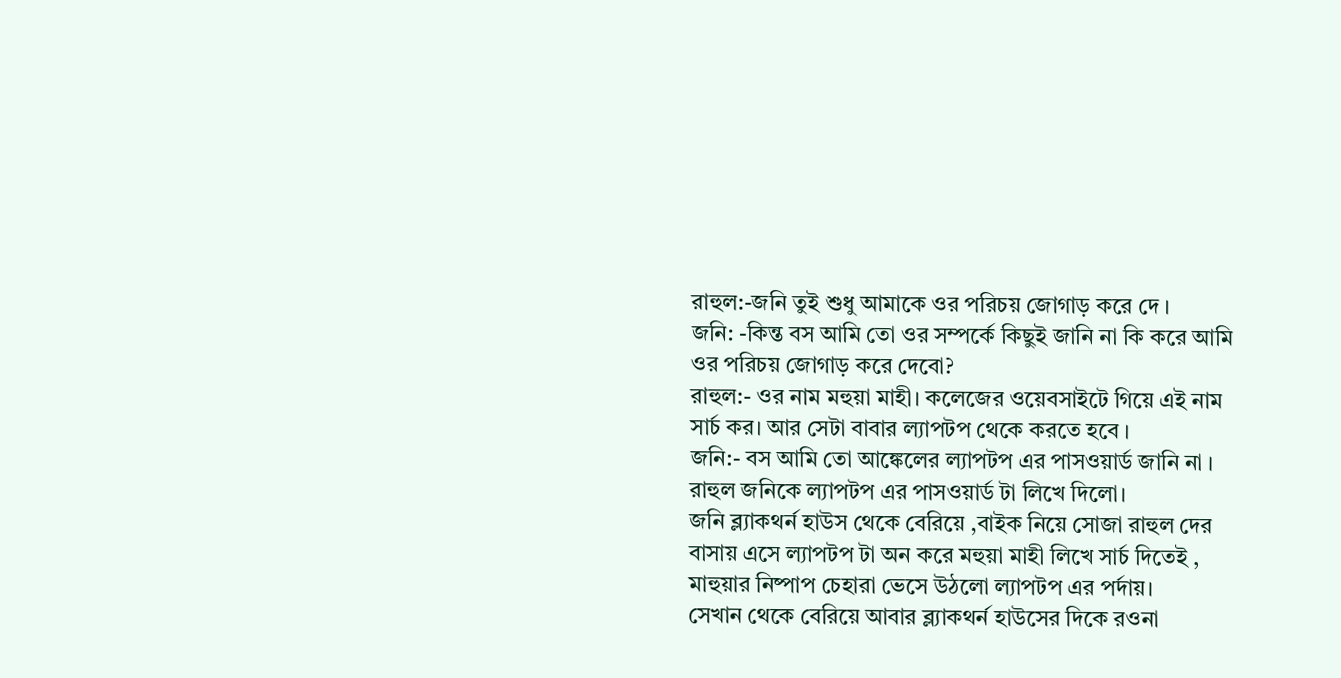রাহুল:-জনি তুই শুধু আমাকে ওর পরিচয় জোগাড় করে দে ।
জনি: -কিন্ত বস আমি তো ওর সম্পর্কে কিছুই জানি না কি করে আমি ওর পরিচয় জোগাড় করে দেবো?
রাহুল:- ওর নাম মহুয়া মাহী। কলেজের ওয়েবসাইটে গিয়ে এই নাম সার্চ কর। আর সেটা বাবার ল্যাপটপ থেকে করতে হবে ।
জনি:- বস আমি তো আঙ্কেলের ল্যাপটপ এর পাসওয়ার্ড জানি না ।
রাহুল জনিকে ল্যাপটপ এর পাসওয়ার্ড টা লিখে দিলো।
জনি ব্ল্যাকথর্ন হাউস থেকে বেরিয়ে ,বাইক নিয়ে সোজা রাহুল দের বাসায় এসে ল্যাপটপ টা অন করে মহুয়া মাহী লিখে সার্চ দিতেই , মাহুয়ার নিষ্পাপ চেহারা ভেসে উঠলো ল্যাপটপ এর পর্দায়।
সেখান থেকে বেরিয়ে আবার ব্ল্যাকথর্ন হাউসের দিকে রওনা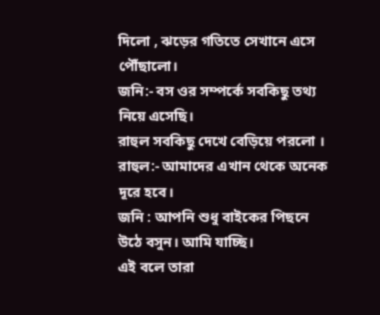দিলো , ঝড়ের গতিতে সেখানে এসে পৌঁছালো।
জনি:- বস ওর সম্পর্কে সবকিছু তথ্য নিয়ে এসেছি।
রাহুল সবকিছু দেখে বেড়িয়ে পরলো ।
রাহুল:- আমাদের এখান থেকে অনেক দূরে হবে।
জনি : আপনি শুধু বাইকের পিছনে উঠে বসুন। আমি যাচ্ছি।
এই বলে তারা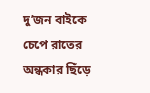দু’জন বাইকে চেপে রাতের অন্ধকার ছিঁড়ে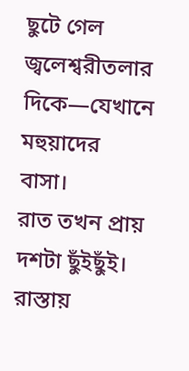ছুটে গেল জ্বলেশ্বরীতলার দিকে—যেখানে মহুয়াদের বাসা।
রাত তখন প্রায় দশটা ছুঁইছুঁই। রাস্তায়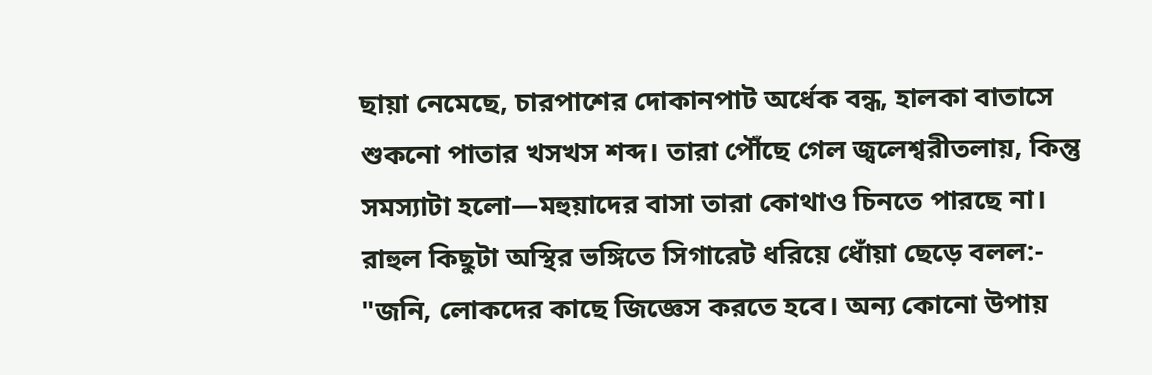ছায়া নেমেছে, চারপাশের দোকানপাট অর্ধেক বন্ধ, হালকা বাতাসে শুকনো পাতার খসখস শব্দ। তারা পৌঁছে গেল জ্বলেশ্বরীতলায়, কিন্তু সমস্যাটা হলো—মহুয়াদের বাসা তারা কোথাও চিনতে পারছে না।
রাহুল কিছুটা অস্থির ভঙ্গিতে সিগারেট ধরিয়ে ধোঁয়া ছেড়ে বলল:- "জনি, লোকদের কাছে জিজ্ঞেস করতে হবে। অন্য কোনো উপায়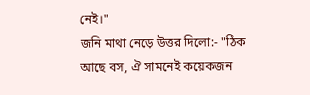নেই।"
জনি মাথা নেড়ে উত্তর দিলো:- "ঠিক আছে বস, ঐ সামনেই কয়েকজন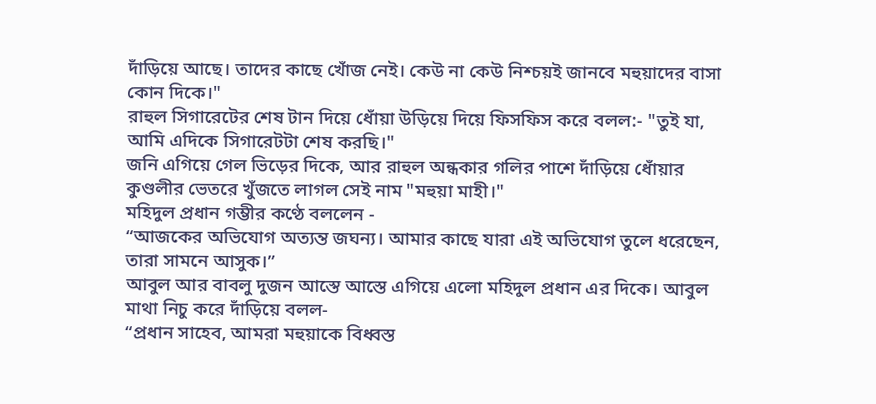দাঁড়িয়ে আছে। তাদের কাছে খোঁজ নেই। কেউ না কেউ নিশ্চয়ই জানবে মহুয়াদের বাসা কোন দিকে।"
রাহুল সিগারেটের শেষ টান দিয়ে ধোঁয়া উড়িয়ে দিয়ে ফিসফিস করে বলল:- "তুই যা, আমি এদিকে সিগারেটটা শেষ করছি।"
জনি এগিয়ে গেল ভিড়ের দিকে, আর রাহুল অন্ধকার গলির পাশে দাঁড়িয়ে ধোঁয়ার কুণ্ডলীর ভেতরে খুঁজতে লাগল সেই নাম "মহুয়া মাহী।"
মহিদুল প্রধান গম্ভীর কণ্ঠে বললেন -
“আজকের অভিযোগ অত্যন্ত জঘন্য। আমার কাছে যারা এই অভিযোগ তুলে ধরেছেন, তারা সামনে আসুক।”
আবুল আর বাবলু দুজন আস্তে আস্তে এগিয়ে এলো মহিদুল প্রধান এর দিকে। আবুল মাথা নিচু করে দাঁড়িয়ে বলল-
“প্রধান সাহেব, আমরা মহুয়াকে বিধ্বস্ত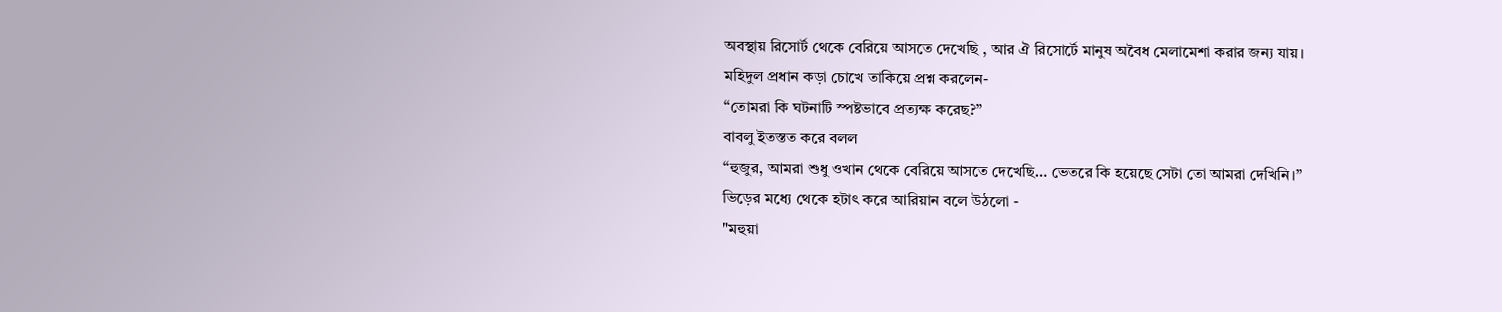অবস্থায় রিসোর্ট থেকে বেরিয়ে আসতে দেখেছি , আর ঐ রিসোর্টে মানুষ অবৈধ মেলামেশা করার জন্য যায়।
মহিদুল প্রধান কড়া চোখে তাকিয়ে প্রশ্ন করলেন-
“তোমরা কি ঘটনাটি স্পষ্টভাবে প্রত্যক্ষ করেছ?”
বাবলু ইতস্তত করে বলল
“হুজুর, আমরা শুধু ওখান থেকে বেরিয়ে আসতে দেখেছি… ভেতরে কি হয়েছে সেটা তো আমরা দেখিনি।”
ভিড়ের মধ্যে থেকে হটাৎ করে আরিয়ান বলে উঠলো -
"মহুয়া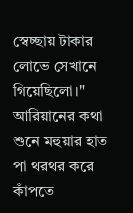স্বেচ্ছায় টাকার লোভে সেখানে গিয়েছিলো।"
আরিয়ানের কথা শুনে মহুয়ার হাত পা থরথর করে কাঁপতে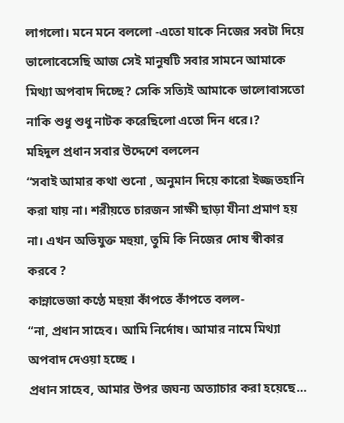লাগলো। মনে মনে বললো -এতো যাকে নিজের সবটা দিয়ে ভালোবেসেছি আজ সেই মানুষটি সবার সামনে আমাকে মিথ্যা অপবাদ দিচ্ছে? সেকি সত্যিই আমাকে ভালোবাসতো নাকি শুধু শুধু নাটক করেছিলো এতো দিন ধরে।?
মহিদুল প্রধান সবার উদ্দেশে বললেন
“সবাই আমার কথা শুনো , অনুমান দিয়ে কারো ইজ্জতহানি করা যায় না। শরীয়তে চারজন সাক্ষী ছাড়া যীনা প্রমাণ হয় না। এখন অভিযুক্ত মহুয়া, তুমি কি নিজের দোষ স্বীকার করবে ?
কান্নাভেজা কণ্ঠে মহুয়া কাঁপতে কাঁপতে বলল-
“না, প্রধান সাহেব। আমি নির্দোষ। আমার নামে মিথ্যা অপবাদ দেওয়া হচ্ছে ।
প্রধান সাহেব, আমার উপর জঘন্য অত্যাচার করা হয়েছে…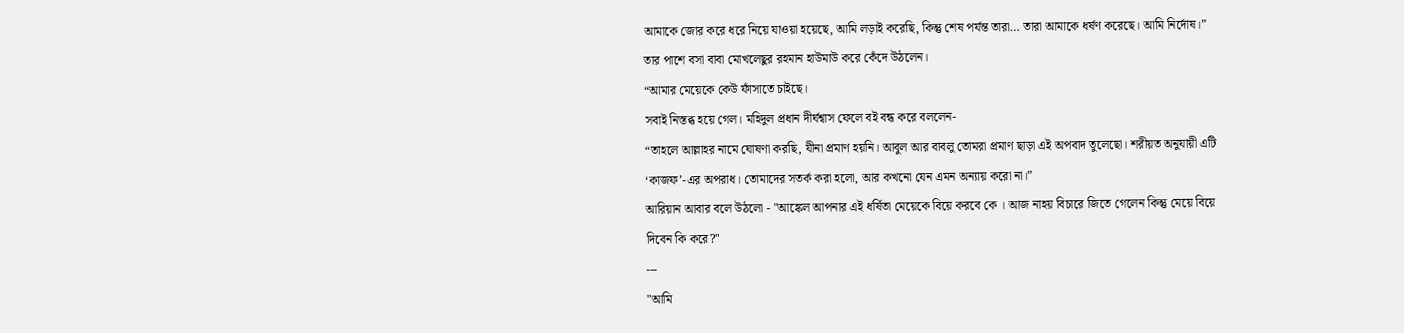আমাকে জোর করে ধরে নিয়ে যাওয়া হয়েছে, আমি লড়াই করেছি, কিন্তু শেষ পর্যন্ত তারা… তারা আমাকে ধর্ষণ করেছে। আমি নির্দোষ।”
তার পাশে বসা বাবা মোখলেছুর রহমান হাউমাউ করে কেঁদে উঠলেন।
“আমার মেয়েকে কেউ ফাঁসাতে চাইছে।
সবাই নিস্তব্ধ হয়ে গেল। মহিদুল প্রধান দীর্ঘশ্বাস ফেলে বই বন্ধ করে বললেন-
“তাহলে আল্লাহর নামে ঘোষণা করছি, যীনা প্রমাণ হয়নি। আবুল আর বাবলু তোমরা প্রমাণ ছাড়া এই অপবাদ তুলেছো। শরীয়ত অনুযায়ী এটি ‘কাজফ’-এর অপরাধ। তোমাদের সতর্ক করা হলো, আর কখনো যেন এমন অন্যায় করো না।”
আরিয়ান আবার বলে উঠলো - "আঙ্কেল আপনার এই ধর্ষিতা মেয়েকে বিয়ে করবে কে । আজ নাহয় বিচারে জিতে গেলেন কিন্তু মেয়ে বিয়ে দিবেন কি করে?"
---
"আমি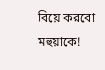বিয়ে করবো মহুয়াকে!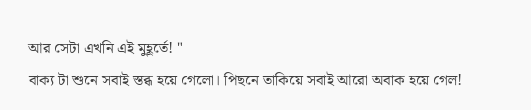আর সেটা এখনি এই মুহূর্তে! "
বাক্য টা শুনে সবাই স্তব্ধ হয়ে গেলো। পিছনে তাকিয়ে সবাই আরো অবাক হয়ে গেল!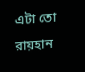এটা তো রায়হান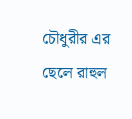চৌধুরীর এর ছেলে রাহুল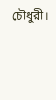চৌধুরী।